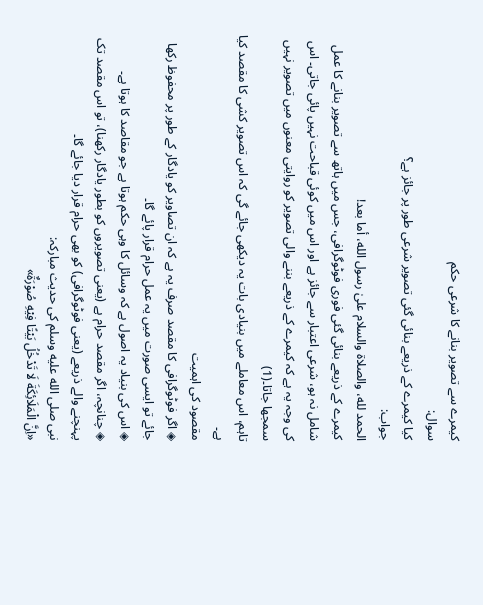کیمرے سے تصویر بنانے کا شرعی حکم
سوال:
کیا کیمرے کے ذریعے بنائی گئی تصویر شرعی طور پر جائز ہے؟
جواب:
الحمد لله، والصلاة والسلام علىٰ رسول الله، أما بعد!
کیمرے کے ذریعے بنائی گئی فوری فوٹوگرافی، جس میں ہاتھ سے تصویر بنانے کا عمل شامل نہ ہو، شرعی اعتبار سے جائز ہے اور اس میں کوئی قباحت نہیں پائی جاتی۔ اس کی وجہ یہ ہے کہ کیمرے کے ذریعے بننے والی تصویر کو روایتی معنوں میں تصویر نہیں سمجھا جاتا۔(1)
تاہم، اس معاملے میں بنیادی بات یہ دیکھی جائے گی کہ اس تصویر کشی کا مقصد کیا ہے۔
مقصود کی اہمیت
◈ اگر فوٹوگرافی کا مقصد صرف یہ ہے کہ ان تصاویر کو یادگار کے طور پر محفوظ رکھا جائے تو ایسی صورت میں یہ عمل حرام قرار پائے گا۔
◈ اس کی بنیاد یہ اصول ہے کہ وسائل کا وہی حکم ہوتا ہے جو مقاصد کا ہوتا ہے۔
◈ چنانچہ، اگر مقصد حرام ہے (یعنی تصویروں کو بطور یادگار رکھنا)، تو اس مقصد تک پہنچنے والے ذریعے (یعنی فوٹوگرافی) کو بھی حرام قرار دیا جائے گا۔
نبی صلى الله عليه وسلم کی حدیث مبارکہ:
«اِنَّ الْمَلَائِکَةَ لَا تَدْخُلُ بَيْتًا فِيْهِ صُوْرَةٌ»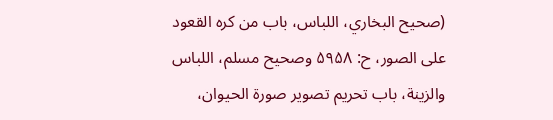(صحیح البخاري، اللباس، باب من کرہ القعود علی الصور، ح: ۵۹۵۸ وصحیح مسلم، اللباس والزینة، باب تحریم تصویر صورة الحيوان،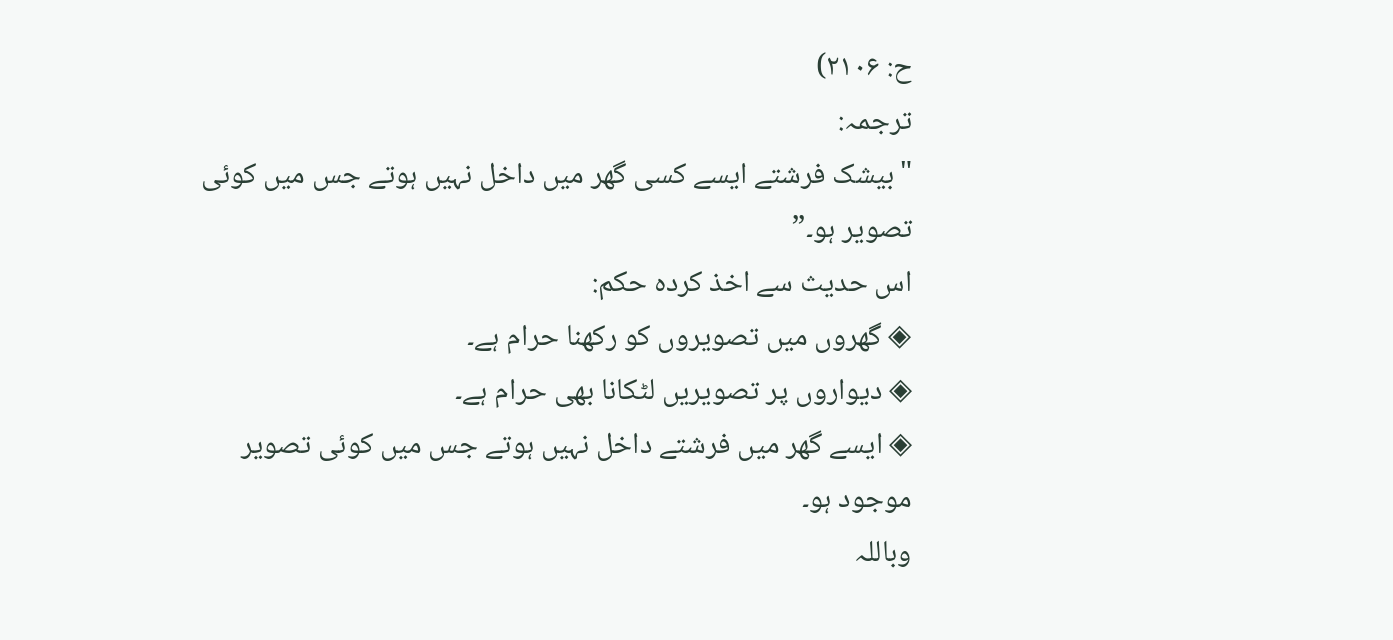ح: ۲۱۰۶)
ترجمہ:
"بیشک فرشتے ایسے کسی گھر میں داخل نہیں ہوتے جس میں کوئی تصویر ہو۔”
اس حدیث سے اخذ کردہ حکم:
◈ گھروں میں تصویروں کو رکھنا حرام ہے۔
◈ دیواروں پر تصویریں لٹکانا بھی حرام ہے۔
◈ ایسے گھر میں فرشتے داخل نہیں ہوتے جس میں کوئی تصویر موجود ہو۔
وباللہ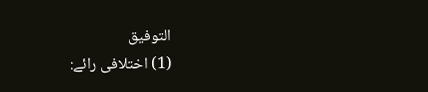التوفیق
(1) اختلافی رائے: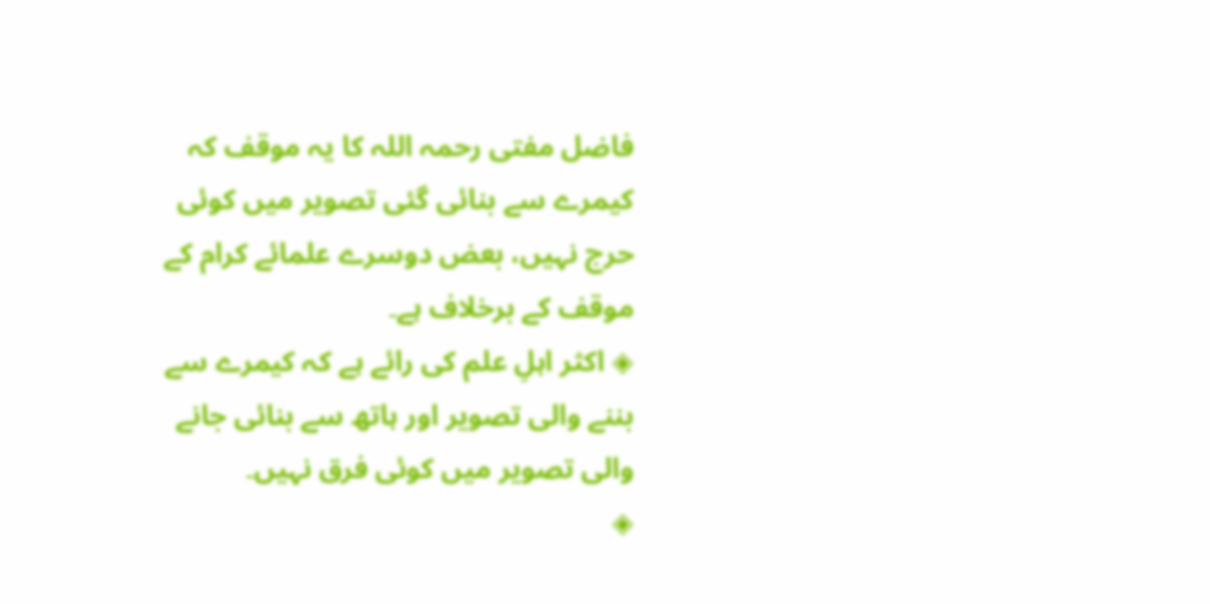فاضل مفتی رحمہ اللہ کا یہ موقف کہ کیمرے سے بنائی گئی تصویر میں کوئی حرج نہیں، بعض دوسرے علمائے کرام کے موقف کے برخلاف ہے۔
◈ اکثر اہلِ علم کی رائے ہے کہ کیمرے سے بننے والی تصویر اور ہاتھ سے بنائی جانے والی تصویر میں کوئی فرق نہیں۔
◈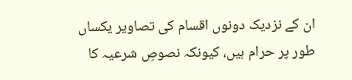ان کے نزدیک دونوں اقسام کی تصاویر یکساں طور پر حرام ہیں، کیونکہ نصوصِ شرعیہ کا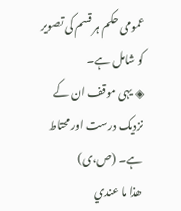عمومی حکم ہر قسم کی تصویر کو شامل ہے۔
◈ یہی موقف ان کے نزدیک درست اور محتاط ہے۔ (ص،ی)
ھذا ما عندي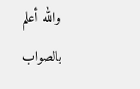والله أعلم بالصواب